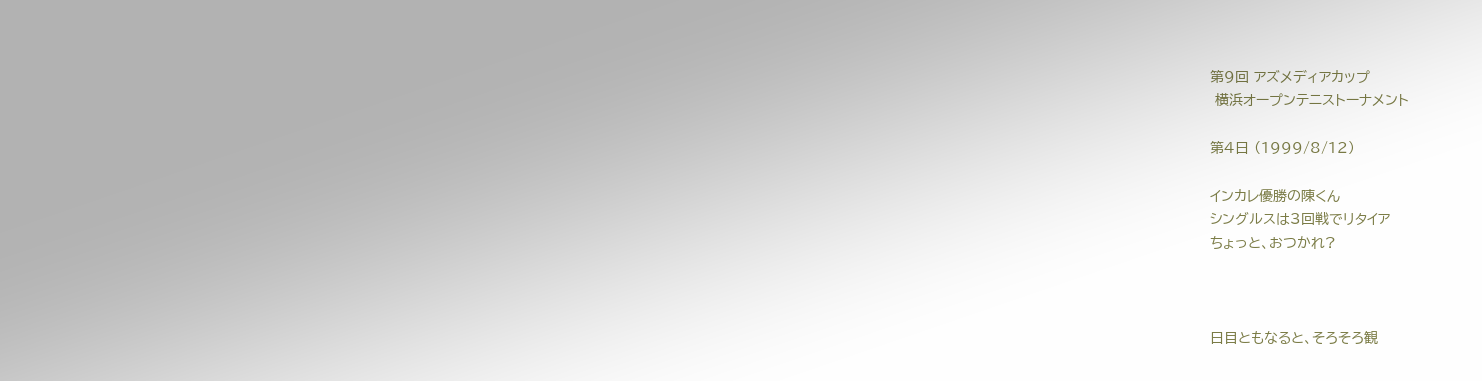第9回 アズメディアカップ
 横浜オープンテニストーナメント

第4日 (1999/8/12)

インカレ優勝の陳くん
シングルスは3回戦でリタイア
ちょっと、おつかれ?



日目ともなると、そろそろ観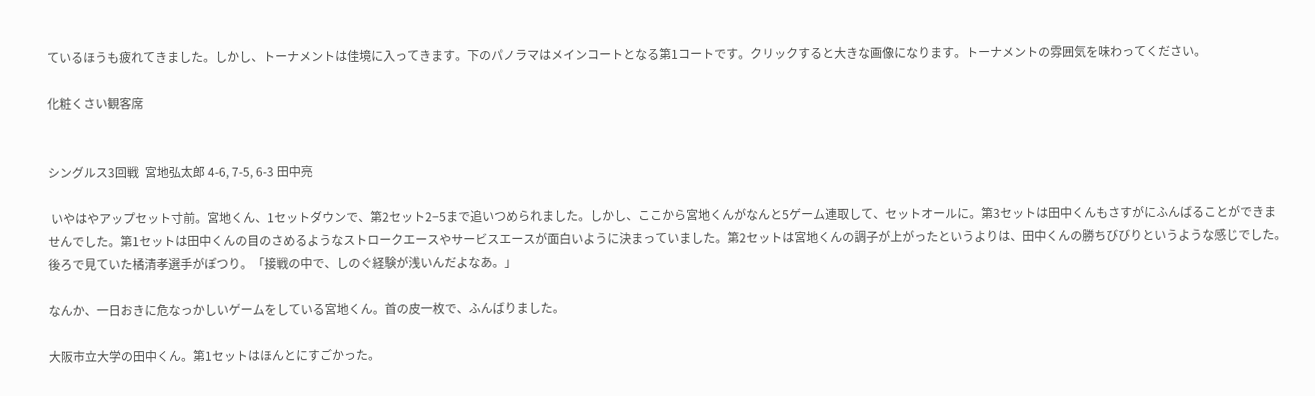ているほうも疲れてきました。しかし、トーナメントは佳境に入ってきます。下のパノラマはメインコートとなる第1コートです。クリックすると大きな画像になります。トーナメントの雰囲気を味わってください。

化粧くさい観客席


シングルス3回戦  宮地弘太郎 4-6, 7-5, 6-3 田中亮

 いやはやアップセット寸前。宮地くん、1セットダウンで、第2セット2−5まで追いつめられました。しかし、ここから宮地くんがなんと5ゲーム連取して、セットオールに。第3セットは田中くんもさすがにふんばることができませんでした。第1セットは田中くんの目のさめるようなストロークエースやサービスエースが面白いように決まっていました。第2セットは宮地くんの調子が上がったというよりは、田中くんの勝ちびびりというような感じでした。後ろで見ていた橘清孝選手がぽつり。「接戦の中で、しのぐ経験が浅いんだよなあ。」

なんか、一日おきに危なっかしいゲームをしている宮地くん。首の皮一枚で、ふんばりました。

大阪市立大学の田中くん。第1セットはほんとにすごかった。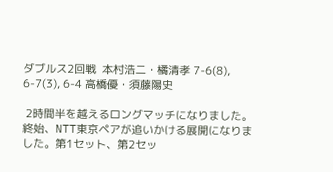ダブルス2回戦  本村浩二・橘清孝 7-6(8), 6-7(3), 6-4 高橋優・須藤陽史

 2時間半を越えるロングマッチになりました。終始、NTT東京ペアが追いかける展開になりました。第1セット、第2セッ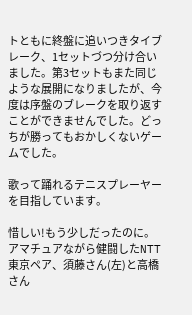トともに終盤に追いつきタイブレーク、1セットづつ分け合いました。第3セットもまた同じような展開になりましたが、今度は序盤のブレークを取り返すことができませんでした。どっちが勝ってもおかしくないゲームでした。

歌って踊れるテニスプレーヤーを目指しています。

惜しい!もう少しだったのに。アマチュアながら健闘したNTT東京ペア、須藤さん(左)と高橋さん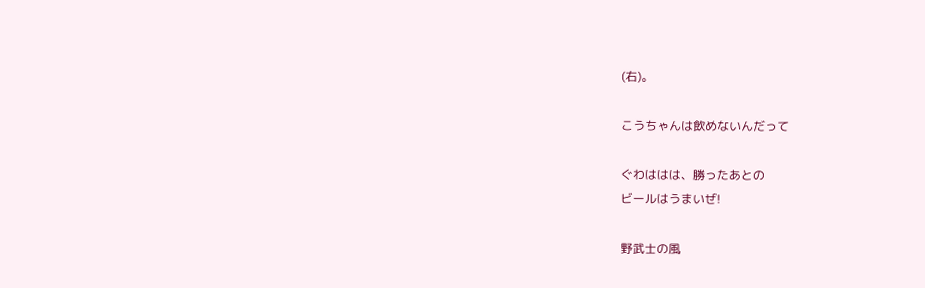(右)。

こうちゃんは飲めないんだって

ぐわははは、勝ったあとの
ビールはうまいぜ!

野武士の風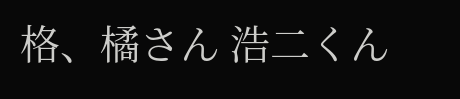格、橘さん 浩二くん